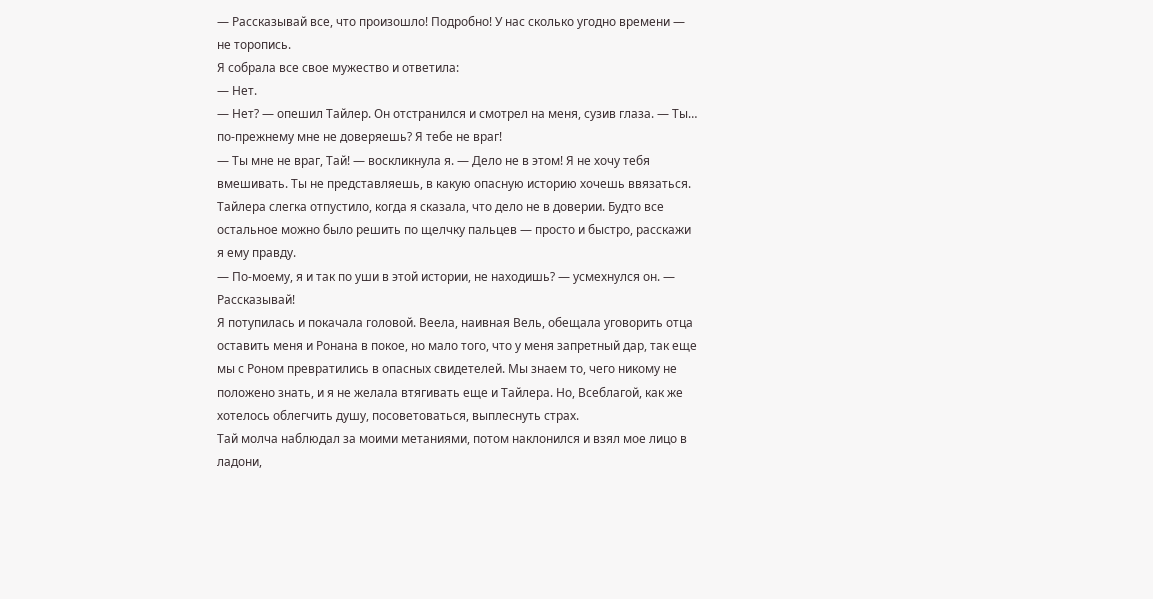— Рассказывай все, что произошло! Подробно! У нас сколько угодно времени — не торопись.
Я собрала все свое мужество и ответила:
— Нет.
— Нет? — опешил Тайлер. Он отстранился и смотрел на меня, сузив глаза. — Ты… по-прежнему мне не доверяешь? Я тебе не враг!
— Ты мне не враг, Тай! — воскликнула я. — Дело не в этом! Я не хочу тебя вмешивать. Ты не представляешь, в какую опасную историю хочешь ввязаться.
Тайлера слегка отпустило, когда я сказала, что дело не в доверии. Будто все остальное можно было решить по щелчку пальцев — просто и быстро, расскажи я ему правду.
— По-моему, я и так по уши в этой истории, не находишь? — усмехнулся он. — Рассказывай!
Я потупилась и покачала головой. Веела, наивная Вель, обещала уговорить отца оставить меня и Ронана в покое, но мало того, что у меня запретный дар, так еще мы с Роном превратились в опасных свидетелей. Мы знаем то, чего никому не положено знать, и я не желала втягивать еще и Тайлера. Но, Всеблагой, как же хотелось облегчить душу, посоветоваться, выплеснуть страх.
Тай молча наблюдал за моими метаниями, потом наклонился и взял мое лицо в ладони,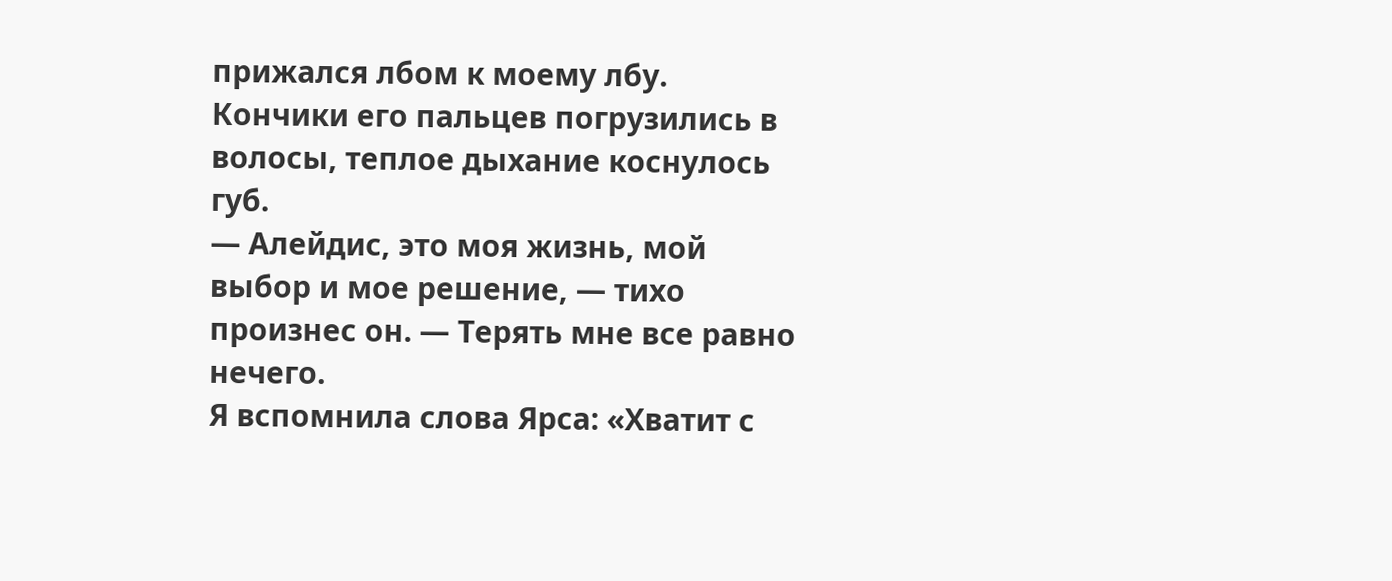прижался лбом к моему лбу. Кончики его пальцев погрузились в волосы, теплое дыхание коснулось губ.
— Алейдис, это моя жизнь, мой выбор и мое решение, — тихо произнес он. — Терять мне все равно нечего.
Я вспомнила слова Ярса: «Хватит с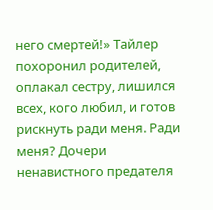него смертей!» Тайлер похоронил родителей, оплакал сестру, лишился всех, кого любил, и готов рискнуть ради меня. Ради меня? Дочери ненавистного предателя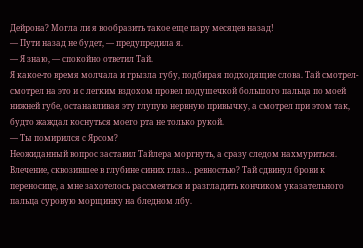Дейрона? Могла ли я вообразить такое еще пару месяцев назад!
— Пути назад не будет, — предупредила я.
— Я знаю, — спокойно ответил Тай.
Я какое-то время молчала и грызла губу, подбирая подходящие слова. Тай смотрел-смотрел на это и с легким вздохом провел подушечкой большого пальца по моей нижней губе, останавливая эту глупую нервную привычку, а смотрел при этом так, будто жаждал коснуться моего рта не только рукой.
— Ты помирился с Ярсом?
Неожиданный вопрос заставил Тайлера моргнуть, а сразу следом нахмуриться. Влечение, сквозившее в глубине синих глаз… ревностью? Тай сдвинул брови к переносице, а мне захотелось рассмеяться и разгладить кончиком указательного пальца суровую морщинку на бледном лбу.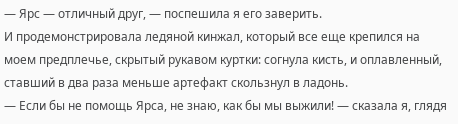— Ярс — отличный друг, — поспешила я его заверить.
И продемонстрировала ледяной кинжал, который все еще крепился на моем предплечье, скрытый рукавом куртки: согнула кисть, и оплавленный, ставший в два раза меньше артефакт скользнул в ладонь.
— Если бы не помощь Ярса, не знаю, как бы мы выжили! — сказала я, глядя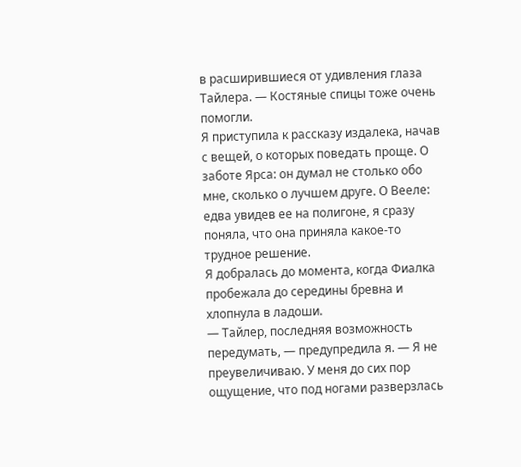в расширившиеся от удивления глаза Тайлера. — Костяные спицы тоже очень помогли.
Я приступила к рассказу издалека, начав с вещей, о которых поведать проще. О заботе Ярса: он думал не столько обо мне, сколько о лучшем друге. О Вееле: едва увидев ее на полигоне, я сразу поняла, что она приняла какое-то трудное решение.
Я добралась до момента, когда Фиалка пробежала до середины бревна и хлопнула в ладоши.
— Тайлер, последняя возможность передумать, — предупредила я. — Я не преувеличиваю. У меня до сих пор ощущение, что под ногами разверзлась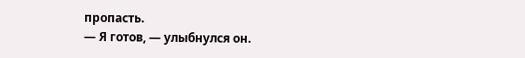пропасть.
— Я готов, — улыбнулся он.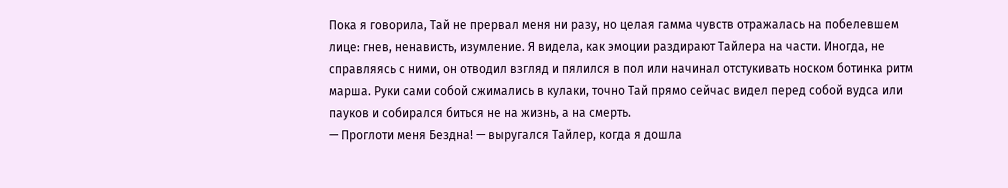Пока я говорила, Тай не прервал меня ни разу, но целая гамма чувств отражалась на побелевшем лице: гнев, ненависть, изумление. Я видела, как эмоции раздирают Тайлера на части. Иногда, не справляясь с ними, он отводил взгляд и пялился в пол или начинал отстукивать носком ботинка ритм марша. Руки сами собой сжимались в кулаки, точно Тай прямо сейчас видел перед собой вудса или пауков и собирался биться не на жизнь, а на смерть.
— Проглоти меня Бездна! — выругался Тайлер, когда я дошла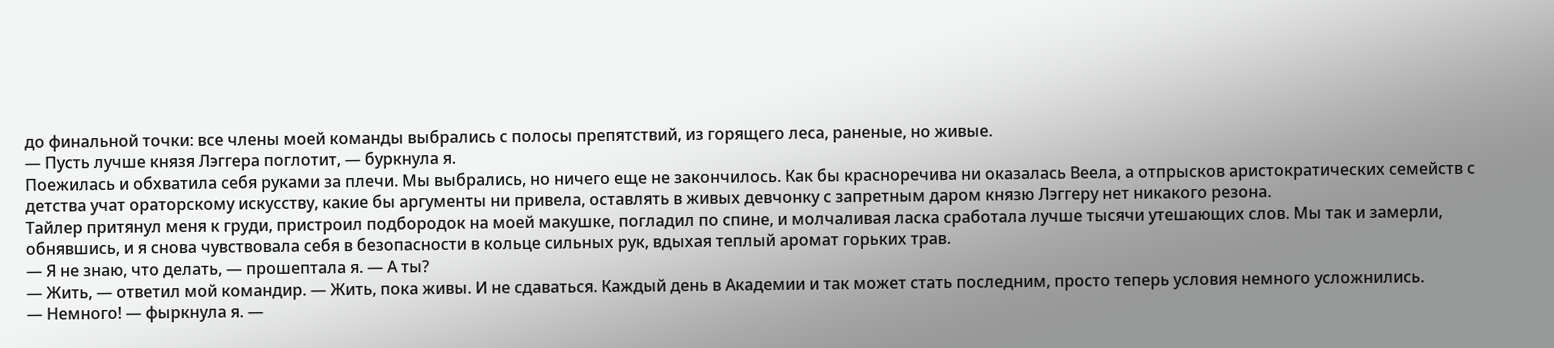до финальной точки: все члены моей команды выбрались с полосы препятствий, из горящего леса, раненые, но живые.
— Пусть лучше князя Лэггера поглотит, — буркнула я.
Поежилась и обхватила себя руками за плечи. Мы выбрались, но ничего еще не закончилось. Как бы красноречива ни оказалась Веела, а отпрысков аристократических семейств с детства учат ораторскому искусству, какие бы аргументы ни привела, оставлять в живых девчонку с запретным даром князю Лэггеру нет никакого резона.
Тайлер притянул меня к груди, пристроил подбородок на моей макушке, погладил по спине, и молчаливая ласка сработала лучше тысячи утешающих слов. Мы так и замерли, обнявшись, и я снова чувствовала себя в безопасности в кольце сильных рук, вдыхая теплый аромат горьких трав.
— Я не знаю, что делать, — прошептала я. — А ты?
— Жить, — ответил мой командир. — Жить, пока живы. И не сдаваться. Каждый день в Академии и так может стать последним, просто теперь условия немного усложнились.
— Немного! — фыркнула я. —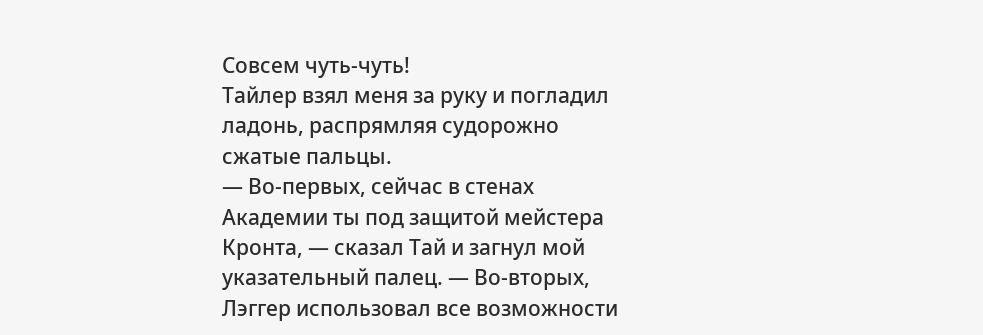Совсем чуть-чуть!
Тайлер взял меня за руку и погладил ладонь, распрямляя судорожно сжатые пальцы.
— Во-первых, сейчас в стенах Академии ты под защитой мейстера Кронта, — сказал Тай и загнул мой указательный палец. — Во-вторых, Лэггер использовал все возможности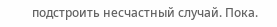подстроить несчастный случай. Пока.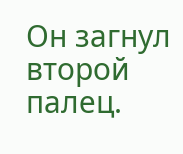Он загнул второй палец.